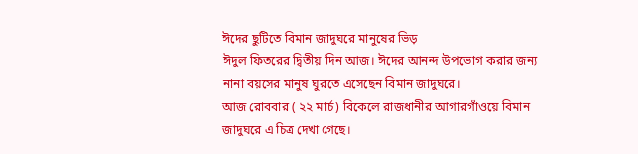ঈদের ছুটিতে বিমান জাদুঘরে মানুষের ভিড়
ঈদুল ফিতরের দ্বিতীয় দিন আজ। ঈদের আনন্দ উপভোগ করার জন্য নানা বয়সের মানুষ ঘুরতে এসেছেন বিমান জাদুঘরে।
আজ রোববার ( ২২ মার্চ) বিকেলে রাজধানীর আগারগাঁওয়ে বিমান জাদুঘরে এ চিত্র দেখা গেছে।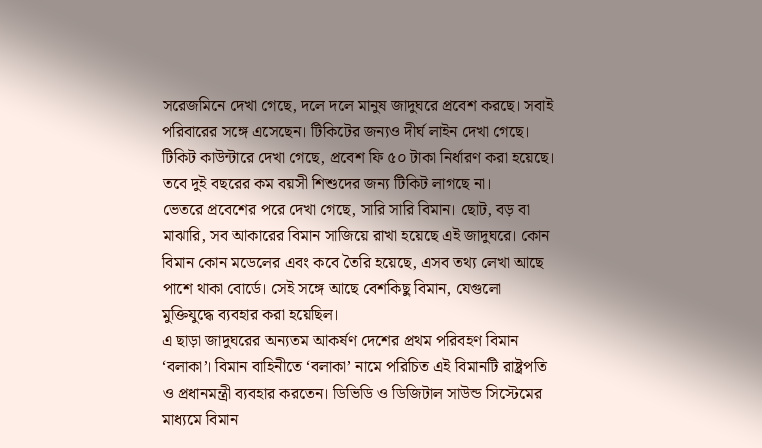সরেজমিনে দেখা গেছে, দলে দলে মানুষ জাদুঘরে প্রবেশ করছে। সবাই পরিবারের সঙ্গে এসেছেন। টিকিটের জন্যও দীর্ঘ লাইন দেখা গেছে। টিকিট কাউন্টারে দেখা গেছে, প্রবেশ ফি ৫০ টাকা নির্ধারণ করা হয়েছে। তবে দুই বছরের কম বয়সী শিশুদের জন্য টিকিট লাগছে না।
ভেতরে প্রবেশের পরে দেখা গেছে, সারি সারি বিমান। ছোট, বড় বা মাঝারি, সব আকারের বিমান সাজিয়ে রাখা হয়েছে এই জাদুঘরে। কোন বিমান কোন মডেলের এবং কবে তৈরি হয়েছে, এসব তথ্য লেখা আছে পাশে থাকা বোর্ডে। সেই সঙ্গে আছে বেশকিছু বিমান, যেগুলো মুক্তিযুদ্ধে ব্যবহার করা হয়েছিল।
এ ছাড়া জাদুঘরের অন্যতম আকর্ষণ দেশের প্রথম পরিবহণ বিমান ‘বলাকা’। বিমান বাহিনীতে ‘বলাকা’ নামে পরিচিত এই বিমানটি রাষ্ট্রপতি ও প্রধানমন্ত্রী ব্যবহার করতেন। ডিভিডি ও ডিজিটাল সাউন্ড সিস্টেমের মাধ্যমে বিমান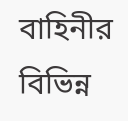বাহিনীর বিভিন্ন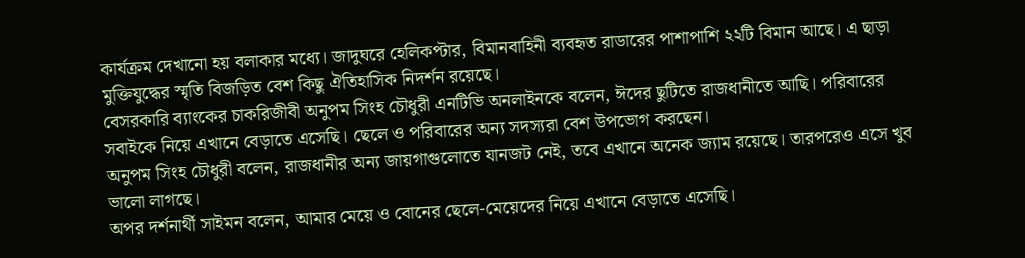কার্যক্রম দেখানো হয় বলাকার মধ্যে। জাদুঘরে হেলিকপ্টার, বিমানবাহিনী ব্যবহৃত রাডারের পাশাপাশি ২২টি বিমান আছে। এ ছাড়া মুক্তিযুদ্ধের স্মৃতি বিজড়িত বেশ কিছু ঐতিহাসিক নিদর্শন রয়েছে।
বেসরকারি ব্যাংকের চাকরিজীবী অনুপম সিংহ চৌধুরী এনটিভি অনলাইনকে বলেন, ঈদের ছুটিতে রাজধানীতে আছি। পরিবারের সবাইকে নিয়ে এখানে বেড়াতে এসেছি। ছেলে ও পরিবারের অন্য সদস্যরা বেশ উপভোগ করছেন।
অনুপম সিংহ চৌধুরী বলেন, রাজধানীর অন্য জায়গাগুলোতে যানজট নেই, তবে এখানে অনেক জ্যাম রয়েছে। তারপরেও এসে খুব ভালো লাগছে।
অপর দর্শনার্থী সাইমন বলেন, আমার মেয়ে ও বোনের ছেলে-মেয়েদের নিয়ে এখানে বেড়াতে এসেছি।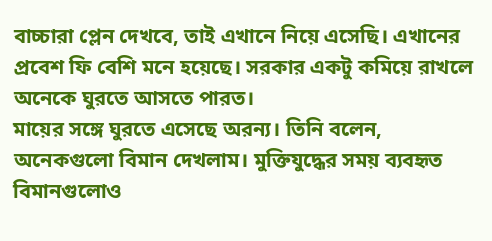বাচ্চারা প্লেন দেখবে, তাই এখানে নিয়ে এসেছি। এখানের প্রবেশ ফি বেশি মনে হয়েছে। সরকার একটু কমিয়ে রাখলে অনেকে ঘুরতে আসতে পারত।
মায়ের সঙ্গে ঘুরতে এসেছে অরন্য। তিনি বলেন, অনেকগুলো বিমান দেখলাম। মুক্তিযুদ্ধের সময় ব্যবহৃত বিমানগুলোও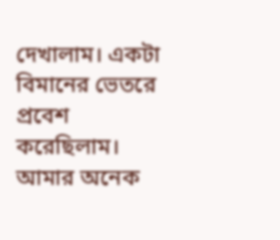দেখালাম। একটা বিমানের ভেতরে প্রবেশ করেছিলাম। আমার অনেক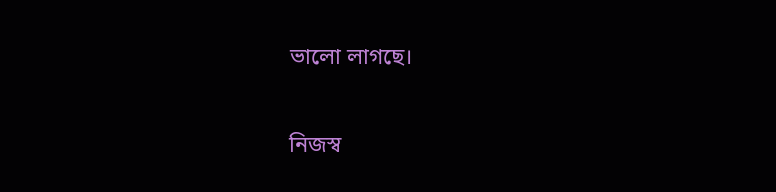ভালো লাগছে।

নিজস্ব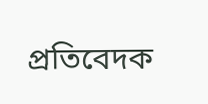প্রতিবেদক